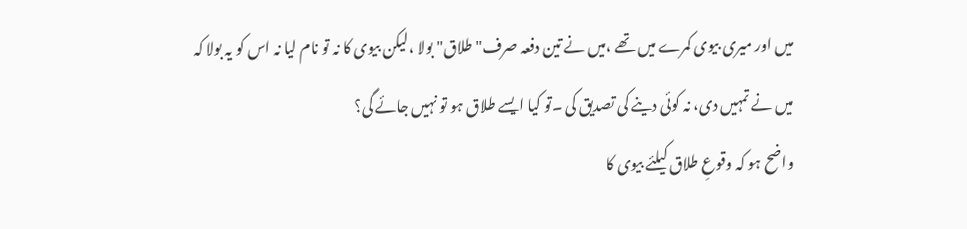میں اور میری بیوی کمرے میں تھے ،میں نے تین دفعہ صرف" طلاق" بولا ،لیکن بیوی کا نہ تو نام لیا نہ اس کو یہ بولا کہ میں نے تمہیں دی، نہ کوئی دینے کی تصدیق کی ۔تو کیا ایسے طلاق ہو تو نہیں جائے گی؟
واضح ہو کہ وقوعِ طلاق کیلئے بیوی کا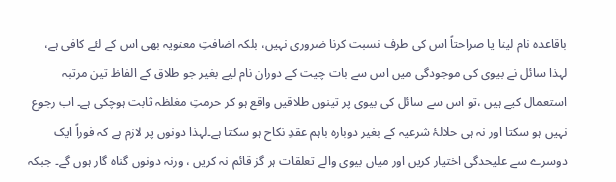باقاعدہ نام لینا یا صراحتاً اس کی طرف نسبت کرنا ضروری نہیں، بلکہ اضافتِ معنویہ بھی اس کے لئے کافی ہے، لہذا سائل نے بیوی کی موجودگی میں اس سے بات چیت کے دوران نام لیے بغیر جو طلاق کے الفاظ تین مرتبہ استعمال کیے ہیں ،تو اس سے سائل کی بیوی پر تینوں طلاقیں واقع ہو کر حرمتِ مغلظہ ثابت ہوچکی ہے۔ اب رجوع نہیں ہو سکتا اور نہ ہی حلالۂ شرعیہ کے بغیر دوبارہ باہم عقدِ نکاح ہو سکتا ہے۔لہذا دونوں پر لازم ہے کہ فوراً ایک دوسرے سے علیحدگی اختیار کریں اور میاں بیوی والے تعلقات ہر گز قائم نہ کریں ، ورنہ دونوں گناہ گار ہوں گے۔ جبکہ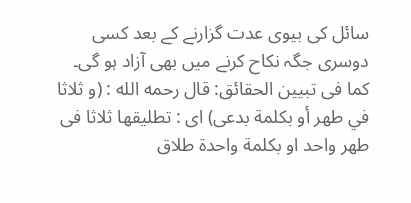سائل کی بیوی عدت گزارنے کے بعد کسی دوسری جگہ نکاح کرنے میں بھی آزاد ہو گی۔
کما فی تبیین الحقائق: قال رحمه الله : (و ثلاثا في طهر أو بكلمة بدعى) اى : تطليقها ثلاثا فى طهر واحد او بكلمة واحدة طلاق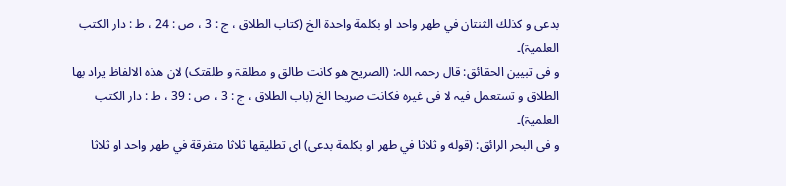بدعى و كذلك الثنتان في طهر واحد او بكلمة واحدة الخ (کتاب الطلاق ، ج : 3 ، ص : 24 ، ط : دار الکتب العلميۃ)۔
و فی تبیین الحقائق: قال رحمہ اللہ: (الصریح ھو کانت طالق و مطلقۃ و طلقتک) لان ھذہ الالفاظ یراد بھا الطلاق و تستعمل فیہ لا فی غیرہ فکانت صریحا الخ (باب الطلاق ، ج : 3 ، ص : 39 ، ط : دار الکتب العلمیۃ)۔
و فى البحر الرائق: (قوله و ثلاثا في طهر او بكلمة بدعى) اى تطليقها ثلاثا متفرقة في طهر واحد او ثلاثا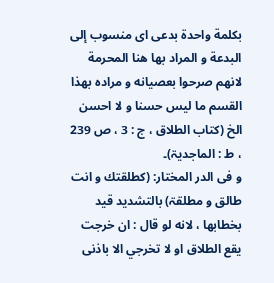بكلمة واحدة بدعی ای منسوب إلى البدعة و المراد بها هنا المحرمة لانهم صرحوا بعصيانه و مرادہ بهذا القسم ما ليس حسنا و لا احسن الخ (کتاب الطلاق ، ج : 3 ، ص 239 ، ط : الماجدیۃ)۔
و فی الدر المختار: (کطلقتك و انت طالق و مطلقۃ) بالتشديد قيد بخطابها ، لانه لو قال : ان خرجت يقع الطلاق او لا تخرجي الا باذنی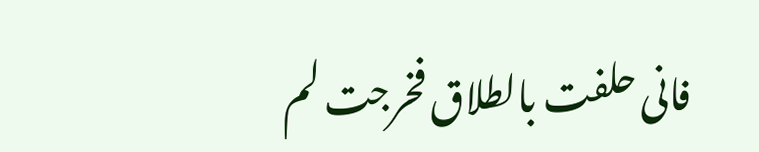فانی حلفت بالطلاق فخرجت لم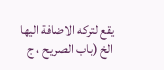يقع لتركه الاضافة اليها الخ (باب الصريح ، ج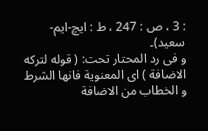: 3 ، ص : 247 ، ط : ایچ-ایم-سعید)۔
و فی رد المحتار تحت: ( قوله لتركه الاضافة ) اى المعنوية فانها الشرط و الخطاب من الاضافة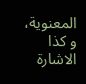المعنوية، و كذا الاشارة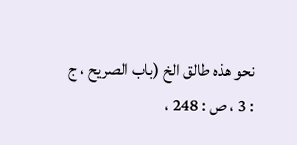نحو هذه طالق الخ (باب الصريح ، ج : 3 ، ص : 248 ،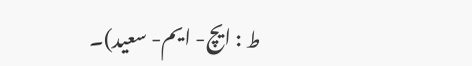ط : ایچ- ایم- سعید)۔